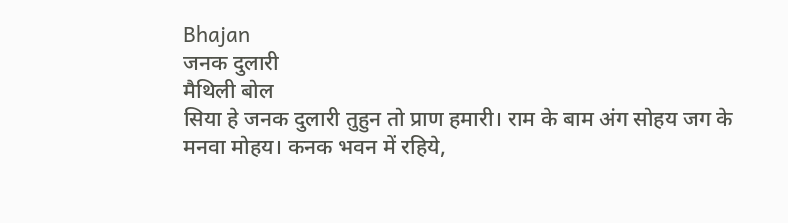Bhajan
जनक दुलारी
मैथिली बोल
सिया हे जनक दुलारी तुहुन तो प्राण हमारी। राम के बाम अंग सोहय जग के मनवा मोहय। कनक भवन में रहिये,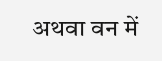अथवा वन में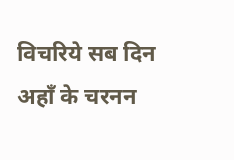विचरिये सब दिन अहाँ के चरनन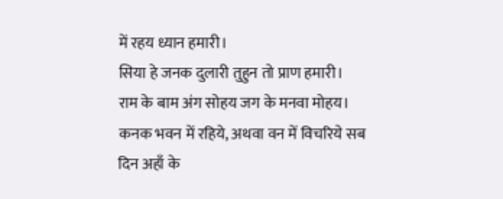में रहय ध्यान हमारी।
सिया हे जनक दुलारी तुहुन तो प्राण हमारी। राम के बाम अंग सोहय जग के मनवा मोहय। कनक भवन में रहिये, अथवा वन में विचरिये सब दिन अहाँ के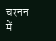चरनन में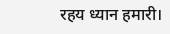रहय ध्यान हमारी।